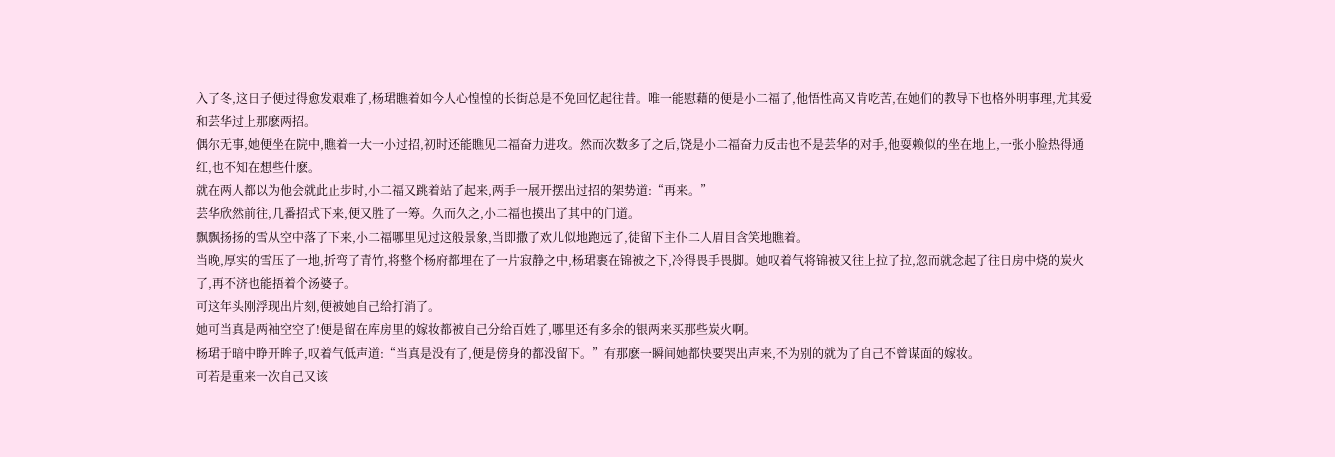入了冬,这日子便过得愈发艰难了,杨珺瞧着如今人心惶惶的长街总是不免回忆起往昔。唯一能慰藉的便是小二福了,他悟性高又肯吃苦,在她们的教导下也格外明事理,尤其爱和芸华过上那麽两招。
偶尔无事,她便坐在院中,瞧着一大一小过招,初时还能瞧见二福奋力进攻。然而次数多了之后,饶是小二福奋力反击也不是芸华的对手,他耍赖似的坐在地上,一张小脸热得通红,也不知在想些什麽。
就在两人都以为他会就此止步时,小二福又跳着站了起来,两手一展开摆出过招的架势道:“再来。”
芸华欣然前往,几番招式下来,便又胜了一筹。久而久之,小二福也摸出了其中的门道。
飘飘扬扬的雪从空中落了下来,小二福哪里见过这般景象,当即撒了欢儿似地跑远了,徒留下主仆二人眉目含笑地瞧着。
当晚,厚实的雪压了一地,折弯了青竹,将整个杨府都埋在了一片寂静之中,杨珺裹在锦被之下,冷得畏手畏脚。她叹着气将锦被又往上拉了拉,忽而就念起了往日房中烧的炭火了,再不济也能捂着个汤婆子。
可这年头刚浮现出片刻,便被她自己给打消了。
她可当真是两袖空空了!便是留在库房里的嫁妆都被自己分给百姓了,哪里还有多余的银两来买那些炭火啊。
杨珺于暗中睁开眸子,叹着气低声道:“当真是没有了,便是傍身的都没留下。”有那麽一瞬间她都快要哭出声来,不为别的就为了自己不曾谋面的嫁妆。
可若是重来一次自己又该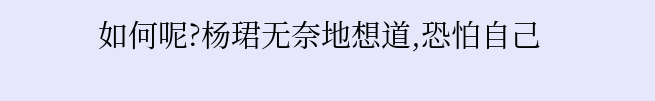如何呢?杨珺无奈地想道,恐怕自己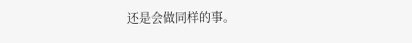还是会做同样的事。